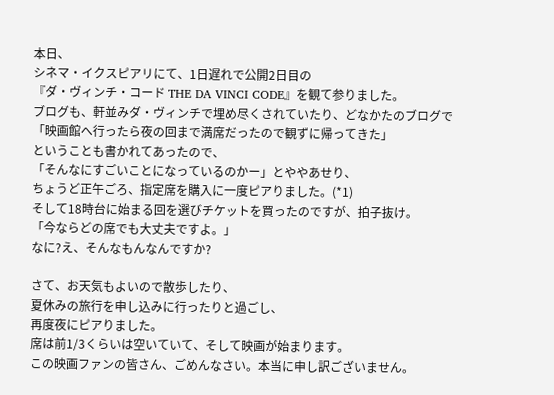本日、
シネマ・イクスピアリにて、1日遅れで公開2日目の
『ダ・ヴィンチ・コード THE DA VINCI CODE』を観て参りました。
ブログも、軒並みダ・ヴィンチで埋め尽くされていたり、どなかたのブログで
「映画館へ行ったら夜の回まで満席だったので観ずに帰ってきた」
ということも書かれてあったので、
「そんなにすごいことになっているのかー」とややあせり、
ちょうど正午ごろ、指定席を購入に一度ピアりました。(*1)
そして18時台に始まる回を選びチケットを買ったのですが、拍子抜け。
「今ならどの席でも大丈夫ですよ。」
なに?え、そんなもんなんですか?

さて、お天気もよいので散歩したり、
夏休みの旅行を申し込みに行ったりと過ごし、
再度夜にピアりました。
席は前1/3くらいは空いていて、そして映画が始まります。
この映画ファンの皆さん、ごめんなさい。本当に申し訳ございません。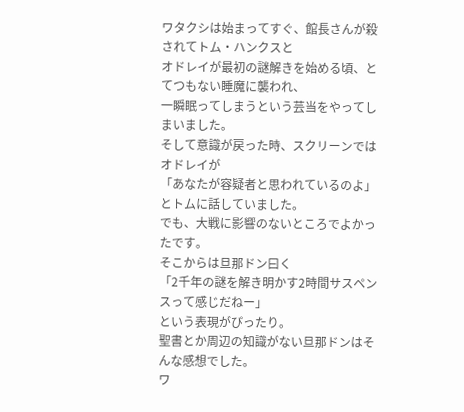ワタクシは始まってすぐ、館長さんが殺されてトム・ハンクスと
オドレイが最初の謎解きを始める頃、とてつもない睡魔に襲われ、
一瞬眠ってしまうという芸当をやってしまいました。
そして意識が戻った時、スクリーンではオドレイが
「あなたが容疑者と思われているのよ」とトムに話していました。
でも、大戦に影響のないところでよかったです。
そこからは旦那ドン曰く
「2千年の謎を解き明かす2時間サスペンスって感じだねー」
という表現がぴったり。
聖書とか周辺の知識がない旦那ドンはそんな感想でした。
ワ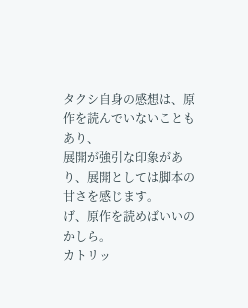タクシ自身の感想は、原作を読んでいないこともあり、
展開が強引な印象があり、展開としては脚本の甘さを感じます。
げ、原作を読めばいいのかしら。
カトリッ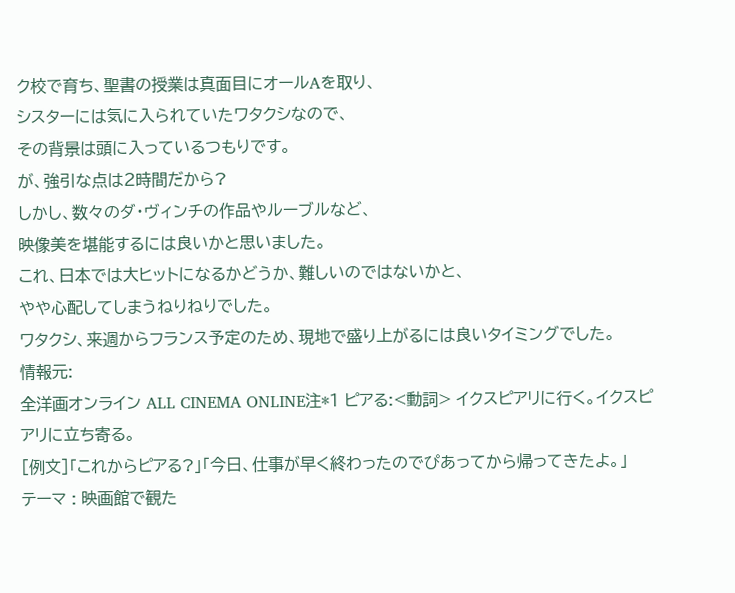ク校で育ち、聖書の授業は真面目にオールAを取り、
シスターには気に入られていたワタクシなので、
その背景は頭に入っているつもりです。
が、強引な点は2時間だから?
しかし、数々のダ・ヴィンチの作品やルーブルなど、
映像美を堪能するには良いかと思いました。
これ、日本では大ヒットになるかどうか、難しいのではないかと、
やや心配してしまうねりねりでした。
ワタクシ、来週からフランス予定のため、現地で盛り上がるには良いタイミングでした。
情報元:
全洋画オンライン ALL CINEMA ONLINE注*1 ピアる:<動詞> イクスピアリに行く。イクスピアリに立ち寄る。
[例文]「これからピアる?」「今日、仕事が早く終わったのでぴあってから帰ってきたよ。」
テーマ : 映画館で観た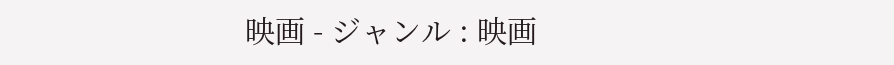映画 - ジャンル : 映画